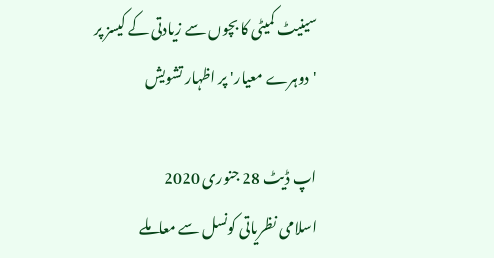سینیٹ کمیٹی کا بچوں سے زیادتی کے کیسز پر 'دوہرے معیار' پر اظہار تشویش

اپ ڈیٹ 28 جنوری 2020
اسلامی نظریاتی کونسل سے معاملے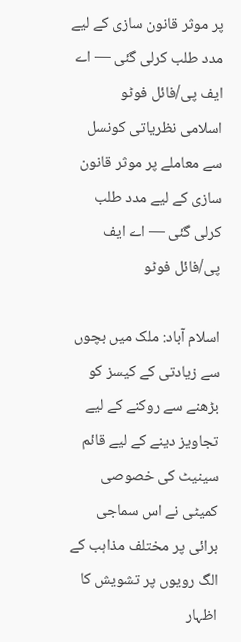پر موثر قانون سازی کے لیے مدد طلب کرلی گئی — اے ایف پی/فائل فوٹو
اسلامی نظریاتی کونسل سے معاملے پر موثر قانون سازی کے لیے مدد طلب کرلی گئی — اے ایف پی/فائل فوٹو

اسلام آباد: ملک میں بچوں سے زیادتی کے کیسز کو بڑھنے سے روکنے کے لیے تجاویز دینے کے لیے قائم سینیٹ کی خصوصی کمیٹی نے اس سماجی برائی پر مختلف مذاہب کے الگ رویوں پر تشویش کا اظہار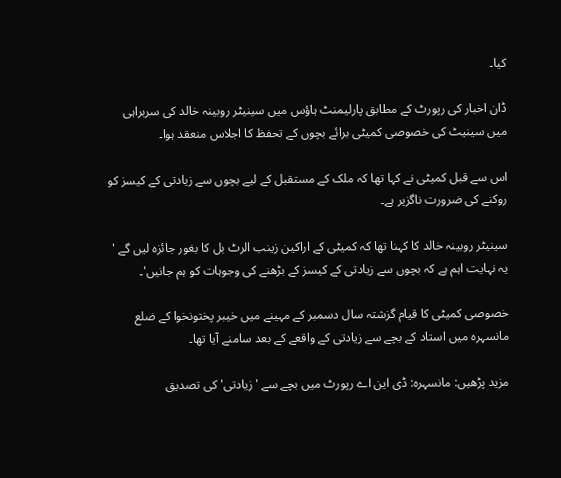کیا۔

ڈان اخبار کی رپورٹ کے مطابق پارلیمنٹ ہاؤس میں سینیٹر روبینہ خالد کی سربراہی میں سینیٹ کی خصوصی کمیٹی برائے بچوں کے تحفظ کا اجلاس منعقد ہوا۔

اس سے قبل کمیٹی نے کہا تھا کہ ملک کے مستقبل کے لیے بچوں سے زیادتی کے کیسز کو روکنے کی ضرورت ناگزیر ہے۔

سینیٹر روبینہ خالد کا کہنا تھا کہ کمیٹی کے اراکین زینب الرٹ بل کا بغور جائزہ لیں گے ' یہ نہایت اہم ہے کہ بچوں سے زیادتی کے کیسز کے بڑھنے کی وجوہات کو ہم جانیں'۔

خصوصی کمیٹی کا قیام گزشتہ سال دسمبر کے مہینے میں خیبر پختونخوا کے ضلع مانسہرہ میں استاد کے بچے سے زیادتی کے واقعے کے بعد سامنے آیا تھا۔

مزید پڑھیں: مانسہرہ: ڈی این اے رپورٹ میں بچے سے 'زیادتی' کی تصدیق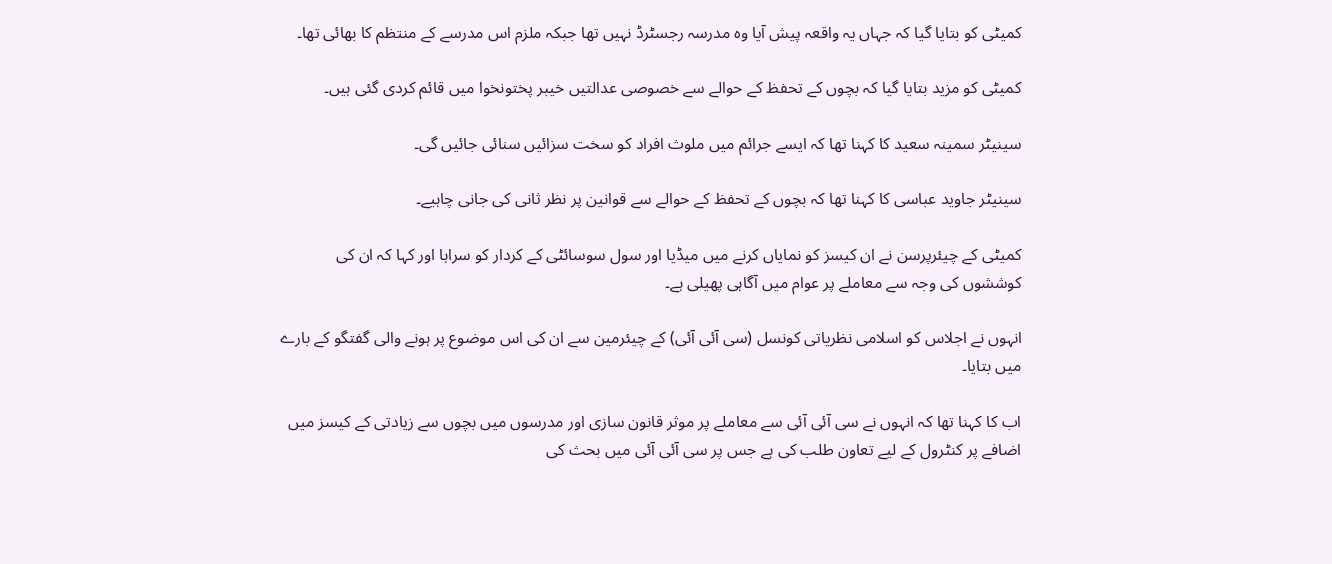کمیٹی کو بتایا گیا کہ جہاں یہ واقعہ پیش آیا وہ مدرسہ رجسٹرڈ نہیں تھا جبکہ ملزم اس مدرسے کے منتظم کا بھائی تھا۔

کمیٹی کو مزید بتایا گیا کہ بچوں کے تحفظ کے حوالے سے خصوصی عدالتیں خیبر پختونخوا میں قائم کردی گئی ہیں۔

سینیٹر سمینہ سعید کا کہنا تھا کہ ایسے جرائم میں ملوث افراد کو سخت سزائیں سنائی جائیں گی۔

سینیٹر جاوید عباسی کا کہنا تھا کہ بچوں کے تحفظ کے حوالے سے قوانین پر نظر ثانی کی جانی چاہیے۔

کمیٹی کے چیئرپرسن نے ان کیسز کو نمایاں کرنے میں میڈیا اور سول سوسائٹی کے کردار کو سراہا اور کہا کہ ان کی کوششوں کی وجہ سے معاملے پر عوام میں آگاہی پھیلی ہے۔

انہوں نے اجلاس کو اسلامی نظریاتی کونسل (سی آئی آئی) کے چیئرمین سے ان کی اس موضوع پر ہونے والی گفتگو کے بارے میں بتایا۔

اب کا کہنا تھا کہ انہوں نے سی آئی آئی سے معاملے پر موثر قانون سازی اور مدرسوں میں بچوں سے زیادتی کے کیسز میں اضافے پر کنٹرول کے لیے تعاون طلب کی ہے جس پر سی آئی آئی میں بحث کی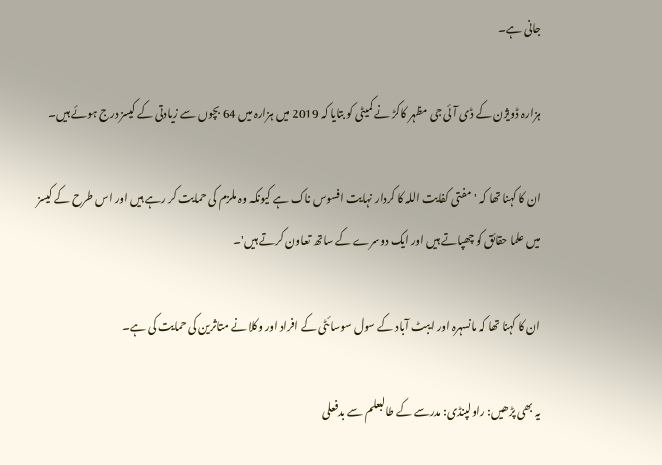جانی ہے۔

ہزارہ ڈویژن کے ڈی آئی جی مظہر کاکڑ نے کمیٹی کو بتایا کہ 2019 میں ہزارہ میں 64 بچوں سے زیادتی کے کیسز درج ہوئے ہیں۔

ان کا کہنا تھا کہ 'مفتی کفایت اللہ کا کردار نہایت افسوس ناک ہے کیونکہ وہ ملزم کی حمایت کر رہے ہیں اور اس طرح کے کیسز میں علما حقائق کو چھپاتے ہیں اور ایک دوسرے کے ساتھ تعاون کرتے ہیں'۔

ان کا کہنا تھا کہ مانسہرہ اور ایبٹ آباد کے سول سوسائٹی کے افراد اور وکلا نے متاثرین کی حمایت کی ہے۔

یہ بھی پڑھیں: راولپنڈی: مدرسے کے طالبعلم سے بدفعلی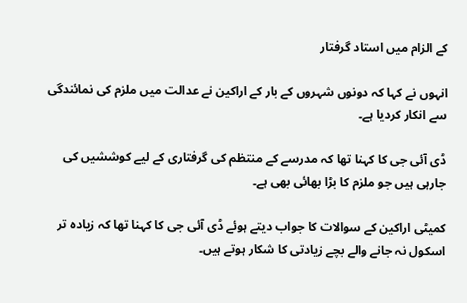کے الزام میں استاد گرفتار

انہوں نے کہا کہ دونوں شہروں کے بار کے اراکین نے عدالت میں ملزم کی نمائندگی سے انکار کردیا ہے۔

ڈی آئی جی کا کہنا تھا کہ مدرسے کے منتظم کی گرفتاری کے لیے کوششیں کی جارہی ہیں جو ملزم کا بڑا بھائی بھی ہے۔

کمیٹی اراکین کے سوالات کا جواب دیتے ہوئے ڈی آئی جی کا کہنا تھا کہ زیادہ تر اسکول نہ جانے والے بچے زیادتی کا شکار ہوتے ہیں۔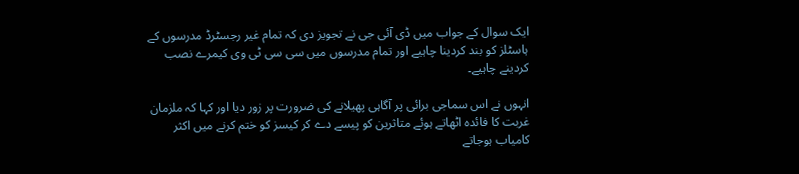ایک سوال کے جواب میں ڈی آئی جی نے تجویز دی کہ تمام غیر رجسٹرڈ مدرسوں کے ہاسٹلز کو بند کردینا چاہیے اور تمام مدرسوں میں سی سی ٹی وی کیمرے نصب کردینے چاہیے۔

انہوں نے اس سماجی برائی پر آگاہی پھیلانے کی ضرورت پر زور دیا اور کہا کہ ملزمان غربت کا فائدہ اٹھاتے ہوئے متاثرین کو پیسے دے کر کیسز کو ختم کرنے میں اکثر کامیاب ہوجاتے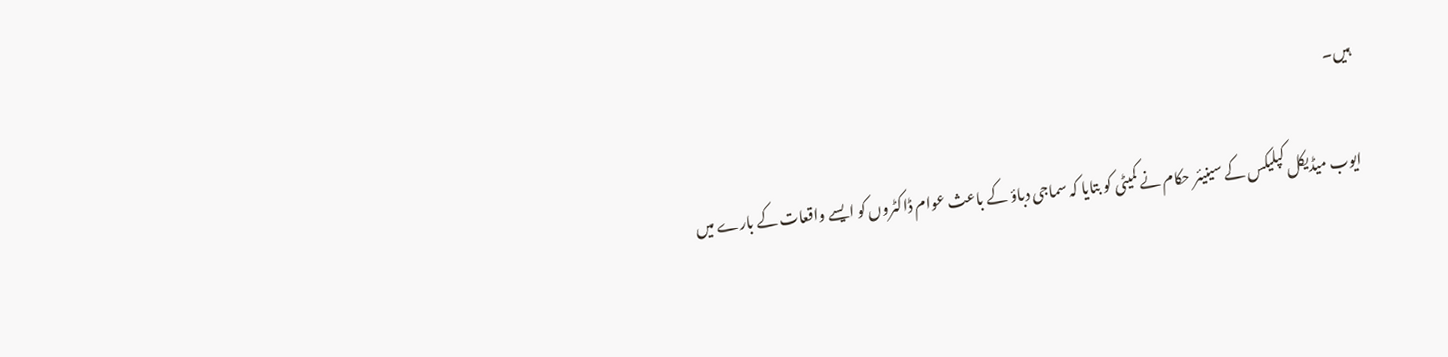ہیں۔

ایوب میڈیکل کپلیکس کے سینیئر حکام نے کمیٹی کو بتایا کہ سماجی دباؤ کے باعث عوام ڈاکٹروں کو ایسے واقعات کے بارے میں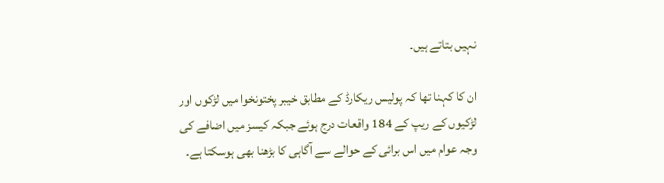نہیں بتاتے ہیں۔

ان کا کہنا تھا کہ پولیس ریکارڈ کے مطابق خیبر پختونخوا میں لڑکوں اور لڑکیوں کے ریپ کے 184 واقعات درج ہوئے جبکہ کیسز میں اضافے کی وجہ عوام میں اس برائی کے حوالے سے آگاہی کا بڑھنا بھی ہوسکتا ہے۔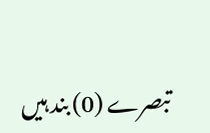تبصرے (0) بند ہیں